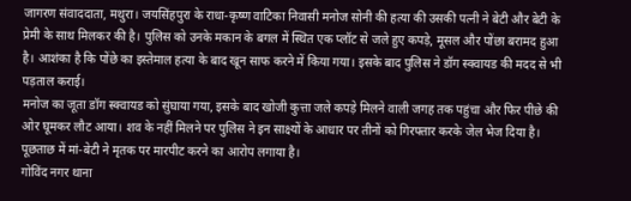जागरण संवाददाता, मथुरा। जयसिंहपुरा के राधा-कृष्ण वाटिका निवासी मनोज सोनी की हत्या की उसकी पत्नी ने बेटी और बेटी के प्रेमी के साथ मिलकर की है। पुलिस को उनके मकान के बगल में स्थित एक प्लॉट से जले हुए कपड़े, मूसल और पोंछा बरामद हुआ है। आशंका है कि पोंछे का इस्तेमाल हत्या के बाद खून साफ करने में किया गया। इसके बाद पुलिस ने डॉग स्क्वायड की मदद से भी पड़ताल कराई।
मनोज का जूता डॉग स्क्वायड को सुंघाया गया, इसके बाद खोजी कुत्ता जले कपड़े मिलने वाली जगह तक पहुंचा और फिर पीछे की ओर घूमकर लौट आया। शव के नहीं मिलने पर पुलिस ने इन साक्ष्यों के आधार पर तीनों को गिरफ्तार करके जेल भेज दिया है। पूछताछ में मां-बेटी ने मृतक पर मारपीट करने का आरोप लगाया है।
गोविंद नगर थाना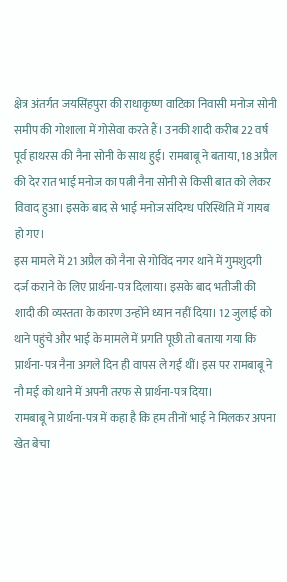क्षेत्र अंतर्गत जयसिंहपुरा की राधाकृष्ण वाटिका निवासी मनोज सोनी समीप की गोशाला में गोसेवा करते हैं। उनकी शादी करीब 22 वर्ष पूर्व हाथरस की नैना सोनी के साथ हुई। रामबाबू ने बताया, 18 अप्रैल की देर रात भाई मनोज का पत्नी नैना सोनी से किसी बात को लेकर विवाद हुआ। इसके बाद से भाई मनोज संदिग्ध परिस्थिति में गायब हो गए।
इस मामले में 21 अप्रैल को नैना से गोविंद नगर थाने में गुमशुदगी दर्ज कराने के लिए प्रार्थना-पत्र दिलाया। इसके बाद भतीजी की शादी की व्यस्तता के कारण उन्होंने ध्यान नहीं दिया। 12 जुलाई को थाने पहुंचे और भाई के मामले में प्रगति पूछी तो बताया गया कि प्रार्थना-पत्र नैना अगले दिन ही वापस ले गईं थीं। इस पर रामबाबू ने नौ मई को थाने में अपनी तरफ से प्रार्थना-पत्र दिया।
रामबाबू ने प्रार्थना-पत्र में कहा है कि हम तीनों भाई ने मिलकर अपना खेत बेचा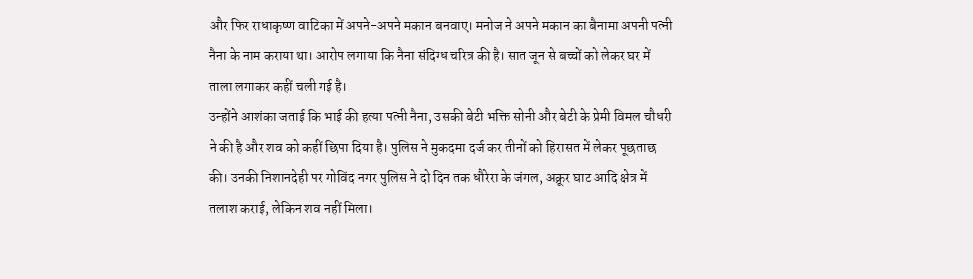और फिर राधाकृष्ण वाटिका में अपने-अपने मकान बनवाए। मनोज ने अपने मकान का बैनामा अपनी पत्नी नैना के नाम कराया था। आरोप लगाया कि नैना संदिग्ध चरित्र की है। सात जून से बच्चों को लेकर घर में ताला लगाकर कहीं चली गई है।
उन्होंने आशंका जताई कि भाई की हत्या पत्नी नैना, उसकी बेटी भक्ति सोनी और बेटी के प्रेमी विमल चौधरी ने की है और शव को कहीं छिपा दिया है। पुलिस ने मुकदमा दर्ज कर तीनों को हिरासत में लेकर पूछताछ की। उनकी निशानदेही पर गोविंद नगर पुलिस ने दो दिन तक धौरेरा के जंगल, अक्रूर घाट आदि क्षेत्र में तलाश कराई, लेकिन शव नहीं मिला।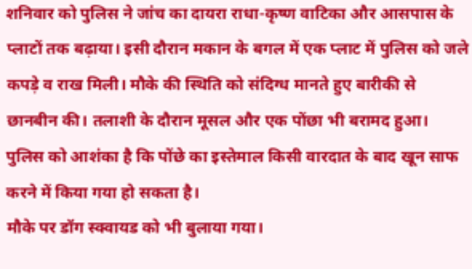शनिवार को पुलिस ने जांच का दायरा राधा-कृष्ण वाटिका और आसपास के प्लाटों तक बढ़ाया। इसी दौरान मकान के बगल में एक प्लाट में पुलिस को जले कपड़े व राख मिली। मौके की स्थिति को संदिग्ध मानते हुए बारीकी से छानबीन की। तलाशी के दौरान मूसल और एक पोंछा भी बरामद हुआ। पुलिस को आशंका है कि पोंछे का इस्तेमाल किसी वारदात के बाद खून साफ करने में किया गया हो सकता है।
मौके पर डॉग स्क्वायड को भी बुलाया गया।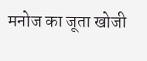मनोज का जूता खोजी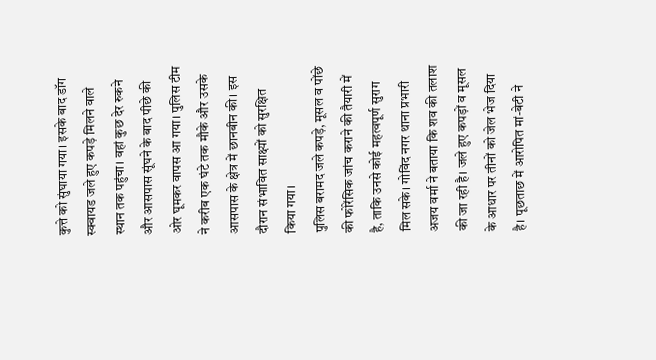कुत्ते को सुंघाया गया। इसके बाद डॉग स्क्वायड जले हुए कपड़े मिलने वाले स्थान तक पहुंचा। वहां कुछ देर रुकने और आसपास सूंघने के बाद पीछे की ओर घूमकर वापस आ गया। पुलिस टीम ने करीब एक घंटे तक मौके और उसके आसपास के क्षेत्र में छानबीन की। इस दौरान संभावित साक्ष्यों को सुरक्षित किया गया।
पुलिस बरामद जले कपड़े, मूसल व पोंछे की फोरेंसिक जांच कराने की तैयारी में है, ताकि उनसे कोई महत्वपूर्ण सुराग मिल सके। गोविंद नगर थाना प्रभारी अजय वर्मा ने बताया कि शव की तलाश की जा रही है। जले हुए कपड़ों व मूसल के आधार पर तीनों को जेल भेज दिया है। पूछताछ में आरोपित मां-बेटी ने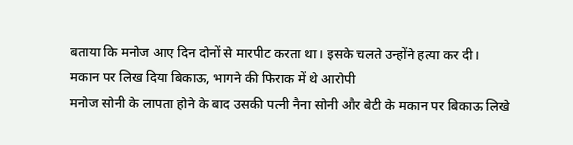बताया कि मनोज आए दिन दोनों से मारपीट करता था। इसके चलते उन्होंने हत्या कर दी।
मकान पर लिख दिया बिकाऊ, भागने की फिराक में थे आरोपी
मनोज सोनी के लापता होने के बाद उसकी पत्नी नैना सोनी और बेटी के मकान पर बिकाऊ लिखे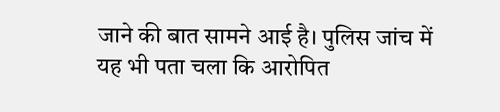जाने की बात सामने आई है। पुलिस जांच में यह भी पता चला कि आरोपित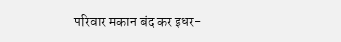परिवार मकान बंद कर इधर-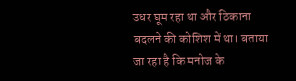उधर घूम रहा था और ठिकाना बदलने की कोशिश में था। बताया जा रहा है कि मनोज के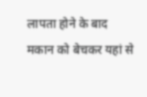लापता होने के बाद मकान को बेचकर यहां से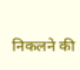निकलने की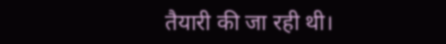तैयारी की जा रही थी।